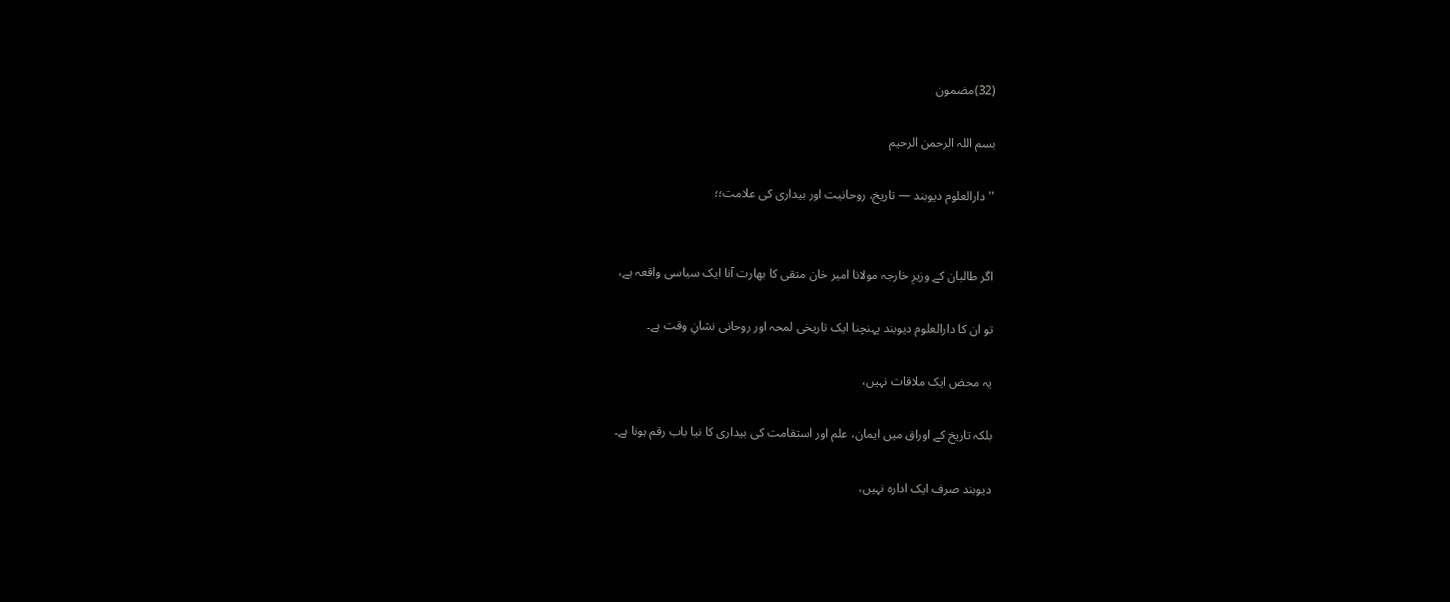(32)مضمون

بسم اللہ الرحمن الرحیم

'' دارالعلوم دیوبند — تاریخ، روحانیت اور بیداری کی علامت؛؛


اگر طالبان کے وزیرِ خارجہ مولانا امیر خان متقی کا بھارت آنا ایک سیاسی واقعہ ہے،

تو ان کا دارالعلوم دیوبند پہنچنا ایک تاریخی لمحہ اور روحانی نشانِ وقت ہے۔

یہ محض ایک ملاقات نہیں،

بلکہ تاریخ کے اوراق میں ایمان، علم اور استقامت کی بیداری کا نیا باب رقم ہونا ہے۔

دیوبند صرف ایک ادارہ نہیں،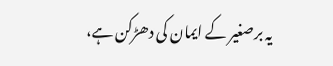یہ برصغیر کے ایمان کی دھڑکن ہے،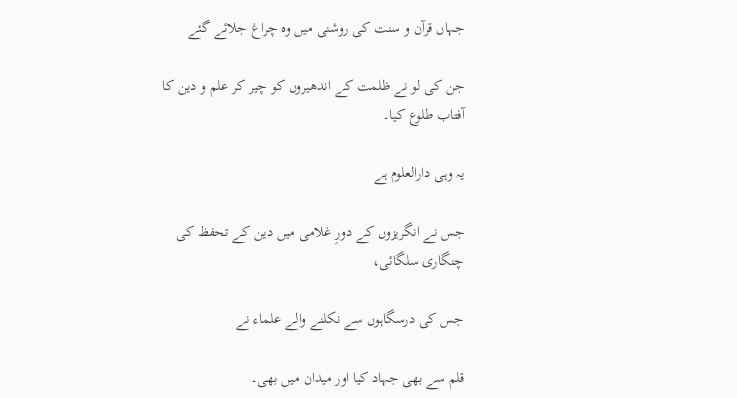جہاں قرآن و سنت کی روشنی میں وہ چراغ جلائے گئے

جن کی لو نے ظلمت کے اندھیروں کو چیر کر علم و دین کا آفتاب طلوع کیا۔

یہ وہی دارالعلوم ہے

جس نے انگریزوں کے دورِ غلامی میں دین کے تحفظ کی چنگاری سلگائی،

جس کی درسگاہوں سے نکلنے والے علماء نے

قلم سے بھی جہاد کیا اور میدان میں بھی۔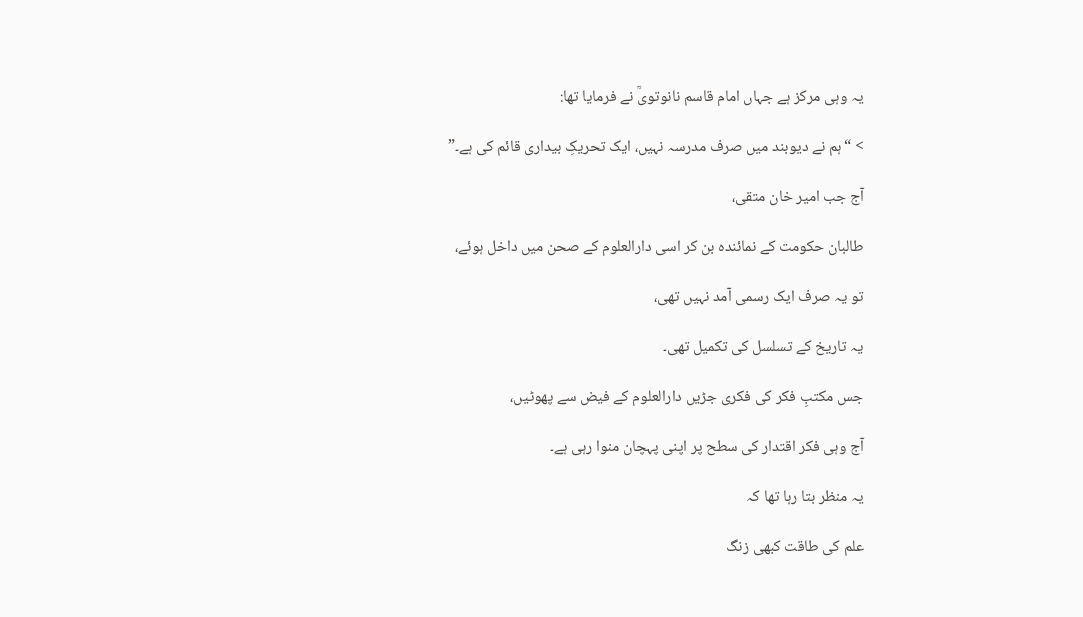یہ وہی مرکز ہے جہاں امام قاسم نانوتویؒ نے فرمایا تھا:

> “ہم نے دیوبند میں صرف مدرسہ نہیں، ایک تحریکِ بیداری قائم کی ہے۔”

آج جب امیر خان متقی،

طالبان حکومت کے نمائندہ بن کر اسی دارالعلوم کے صحن میں داخل ہوئے،

تو یہ صرف ایک رسمی آمد نہیں تھی،

یہ تاریخ کے تسلسل کی تکمیل تھی۔

جس مکتبِ فکر کی فکری جڑیں دارالعلوم کے فیض سے پھوٹیں،

آج وہی فکر اقتدار کی سطح پر اپنی پہچان منوا رہی ہے۔

یہ منظر بتا رہا تھا کہ

علم کی طاقت کبھی زنگ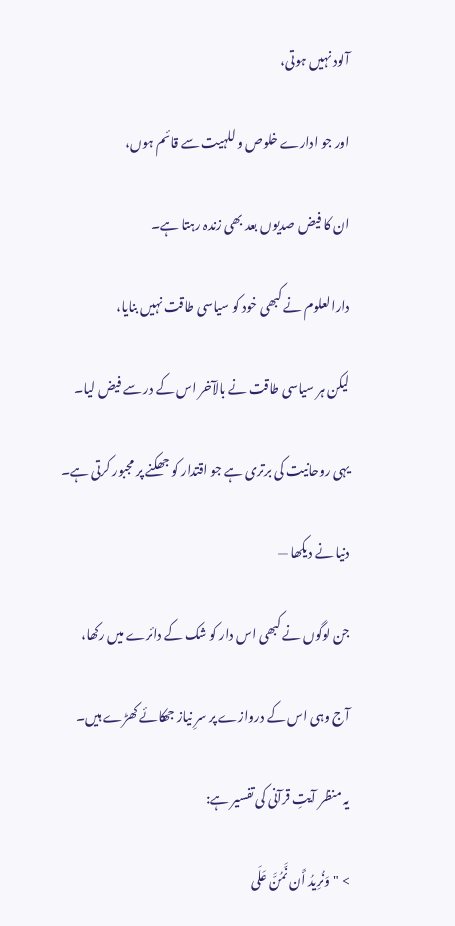آلود نہیں ہوتی،

اور جو ادارے خلوص و للہیت سے قائم ہوں،

ان کا فیض صدیوں بعد بھی زندہ رہتا ہے۔

دارالعلوم نے کبھی خود کو سیاسی طاقت نہیں بنایا،

لیکن ہر سیاسی طاقت نے بالآخر اس کے در سے فیض لیا۔

یہی روحانیت کی برتری ہے جو اقتدار کو جھکنے پر مجبور کرتی ہے۔

دنیا نے دیکھا —

جن لوگوں نے کبھی اس دار کو شک کے دائرے میں رکھا،

آج وہی اس کے دروازے پر سرِ نیاز جھکائے کھڑے ہیں۔

یہ منظر آیتِ قرآنی کی تفسیر ہے:

> "وَنُرِيدُ أَن نَّمُنَّ عَلَى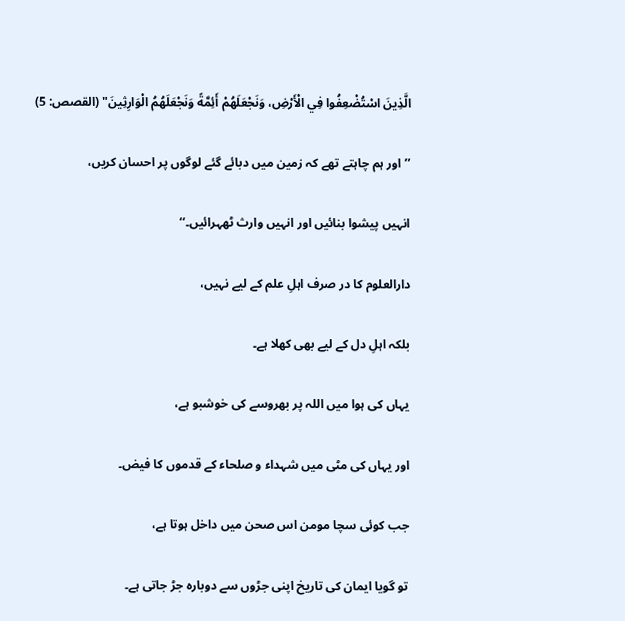الَّذِينَ اسْتُضْعِفُوا فِي الْأَرْضِ، وَنَجْعَلَهُمْ أَئِمَّةً وَنَجْعَلَهُمُ الْوَارِثِينَ" (القصص: 5)

’’اور ہم چاہتے تھے کہ زمین میں دبائے گئے لوگوں پر احسان کریں،

انہیں پیشوا بنائیں اور انہیں وارث ٹھہرائیں۔‘‘

دارالعلوم کا در صرف اہلِ علم کے لیے نہیں،

بلکہ اہلِ دل کے لیے بھی کھلا ہے۔

یہاں کی ہوا میں اللہ پر بھروسے کی خوشبو ہے،

اور یہاں کی مٹی میں شہداء و صلحاء کے قدموں کا فیض۔

جب کوئی سچا مومن اس صحن میں داخل ہوتا ہے،

تو گویا ایمان کی تاریخ اپنی جڑوں سے دوبارہ جڑ جاتی ہے۔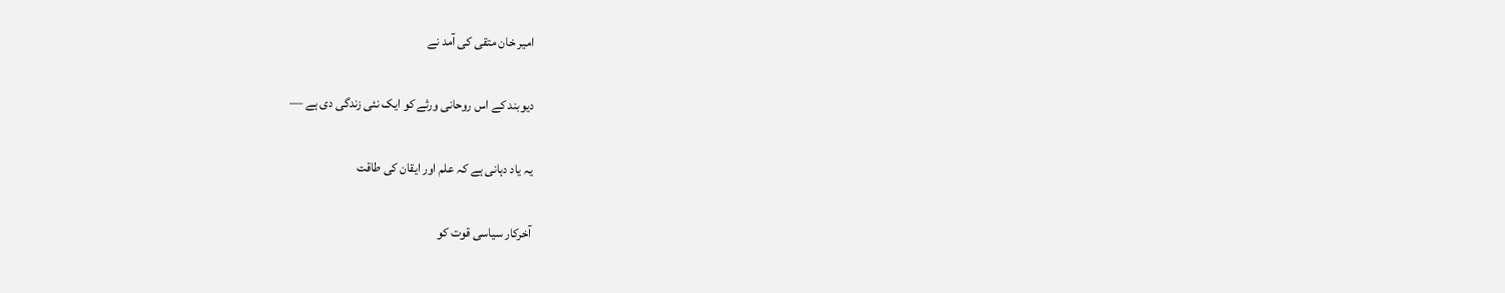امیر خان متقی کی آمد نے

دیوبند کے اس روحانی ورثے کو ایک نئی زندگی دی ہے —

یہ یاد دہانی ہے کہ علم اور ایقان کی طاقت

آخرکار سیاسی قوت کو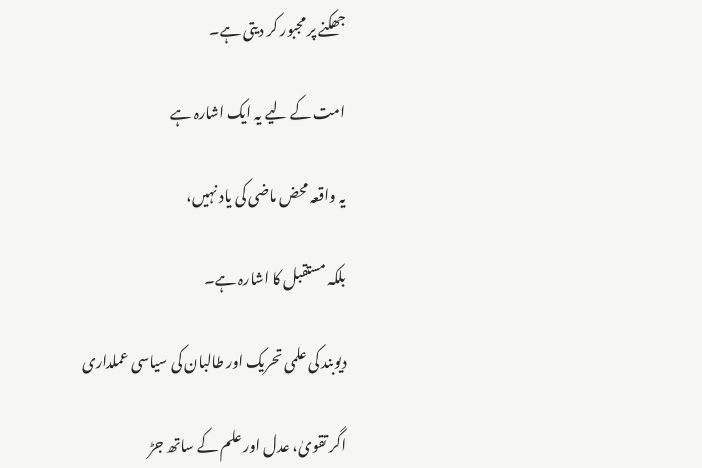جھکنے پر مجبور کر دیتی ہے۔

امت کے لیے یہ ایک اشارہ ہے

یہ واقعہ محض ماضی کی یاد نہیں،

بلکہ مستقبل کا اشارہ ہے۔

دیوبند کی علمی تحریک اور طالبان کی سیاسی عملداری

اگر تقویٰ، عدل اور علم کے ساتھ جڑ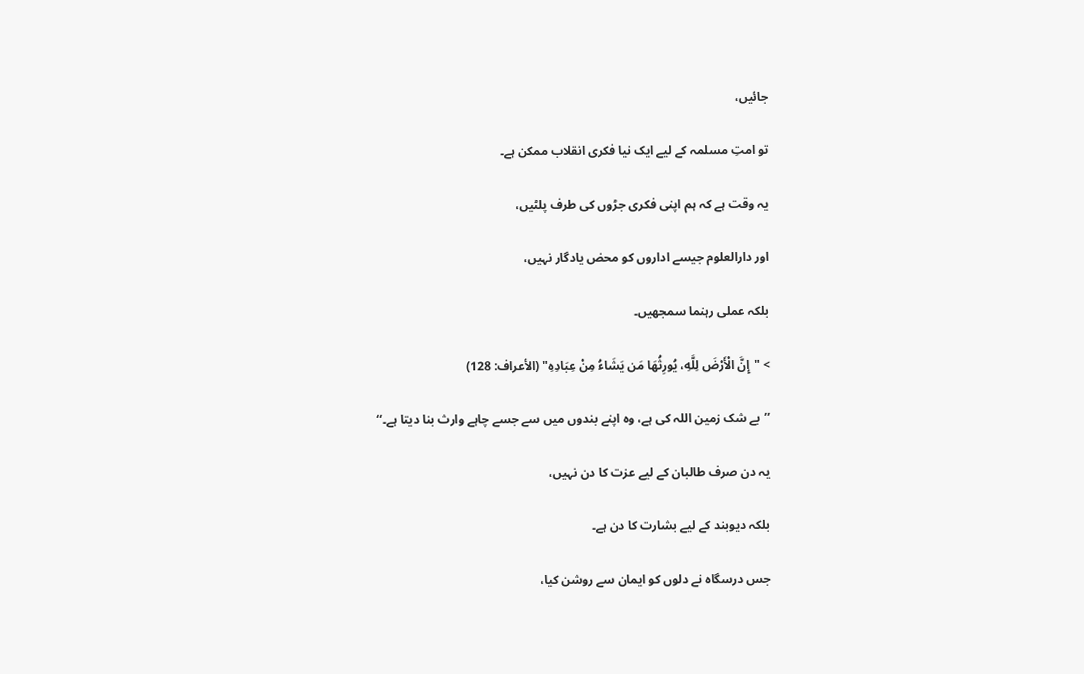جائیں،

تو امتِ مسلمہ کے لیے ایک نیا فکری انقلاب ممکن ہے۔

یہ وقت ہے کہ ہم اپنی فکری جڑوں کی طرف پلٹیں،

اور دارالعلوم جیسے اداروں کو محض یادگار نہیں،

بلکہ عملی رہنما سمجھیں۔

> "إِنَّ الْأَرْضَ لِلَّهِ، يُورِثُهَا مَن يَشَاءُ مِنْ عِبَادِهِ" (الأعراف: 128)

’’بے شک زمین اللہ کی ہے، وہ اپنے بندوں میں سے جسے چاہے وارث بنا دیتا ہے۔‘‘

یہ دن صرف طالبان کے لیے عزت کا دن نہیں،

بلکہ دیوبند کے لیے بشارت کا دن ہے۔

جس درسگاہ نے دلوں کو ایمان سے روشن کیا،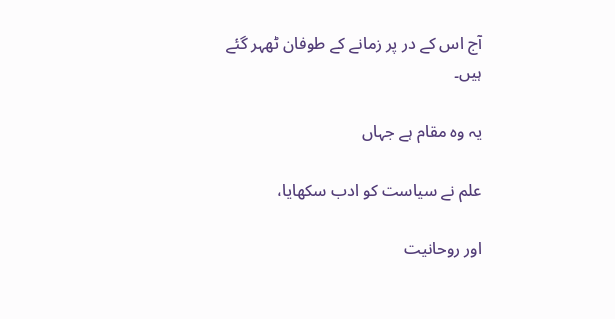آج اس کے در پر زمانے کے طوفان ٹھہر گئے ہیں۔

یہ وہ مقام ہے جہاں

علم نے سیاست کو ادب سکھایا،

اور روحانیت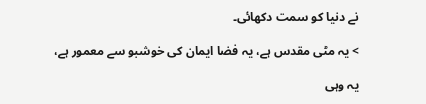نے دنیا کو سمت دکھائی۔

> یہ مٹی مقدس ہے، یہ فضا ایمان کی خوشبو سے معمور ہے،

یہ وہی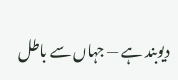دیوبند ہے — جہاں سے باطل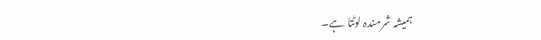ہمیشہ شرمندہ لوٹتا ہے۔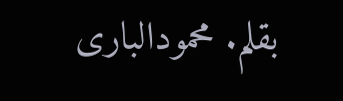بقلم. محمودالباری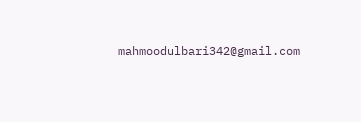mahmoodulbari342@gmail.com